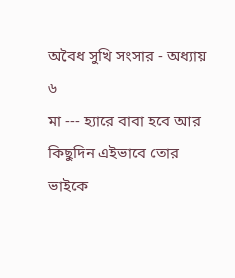অবৈধ সুখি সংসার - অধ্যায় ৬
মা --- হ্যারে বাবা হবে আর কিছুদিন এইভাবে তোর ভাইকে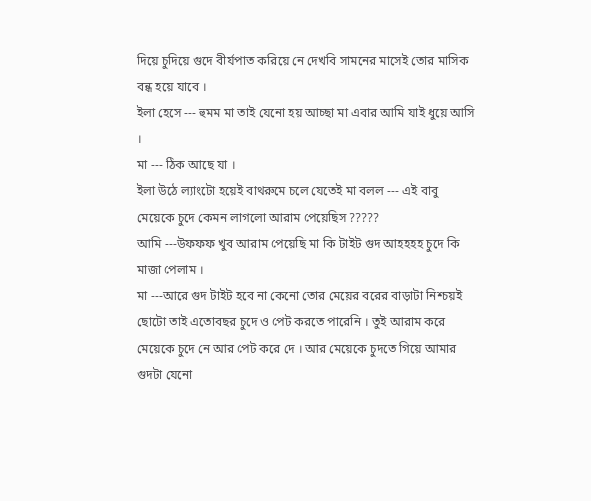দিয়ে চুদিয়ে গুদে বীর্যপাত করিয়ে নে দেখবি সামনের মাসেই তোর মাসিক বন্ধ হয়ে যাবে ।
ইলা হেসে --- হুমম মা তাই যেনো হয় আচ্ছা মা এবার আমি যাই ধুয়ে আসি ।
মা --- ঠিক আছে যা ।
ইলা উঠে ল্যাংটো হয়েই বাথরুমে চলে যেতেই মা বলল --- এই বাবু মেয়েকে চুদে কেমন লাগলো আরাম পেয়েছিস ?????
আমি ---উফফফ খুব আরাম পেয়েছি মা কি টাইট গুদ আহহহহ চুদে কি মাজা পেলাম ।
মা ---আরে গুদ টাইট হবে না কেনো তোর মেয়ের বরের বাড়াটা নিশ্চয়ই ছোটো তাই এতোবছর চুদে ও পেট করতে পারেনি । তুই আরাম করে মেয়েকে চুদে নে আর পেট করে দে । আর মেয়েকে চুদতে গিয়ে আমার গুদটা যেনো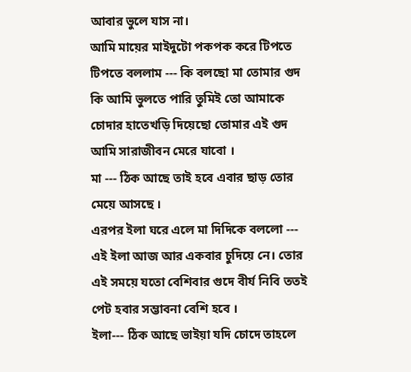আবার ভুলে যাস না।
আমি মায়ের মাইদুটো পকপক করে টিপতে টিপতে বললাম --- কি বলছো মা তোমার গুদ কি আমি ভুলতে পারি তুমিই তো আমাকে চোদার হাতেখড়ি দিয়েছো তোমার এই গুদ আমি সারাজীবন মেরে যাবো ।
মা --- ঠিক আছে তাই হবে এবার ছাড় তোর মেয়ে আসছে ।
এরপর ইলা ঘরে এলে মা দিদিকে বললো --- এই ইলা আজ আর একবার চুদিয়ে নে। তোর এই সময়ে যতো বেশিবার গুদে বীর্য নিবি ততই পেট হবার সম্ভাবনা বেশি হবে ।
ইলা--- ঠিক আছে ভাইয়া যদি চোদে তাহলে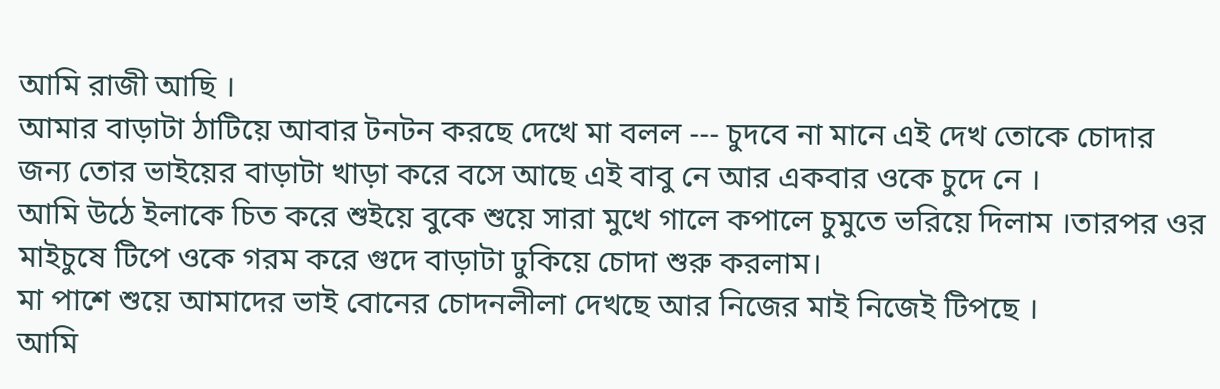আমি রাজী আছি ।
আমার বাড়াটা ঠাটিয়ে আবার টনটন করছে দেখে মা বলল --- চুদবে না মানে এই দেখ তোকে চোদার জন্য তোর ভাইয়ের বাড়াটা খাড়া করে বসে আছে এই বাবু নে আর একবার ওকে চুদে নে ।
আমি উঠে ইলাকে চিত করে শুইয়ে বুকে শুয়ে সারা মুখে গালে কপালে চুমুতে ভরিয়ে দিলাম ।তারপর ওর মাইচুষে টিপে ওকে গরম করে গুদে বাড়াটা ঢুকিয়ে চোদা শুরু করলাম।
মা পাশে শুয়ে আমাদের ভাই বোনের চোদনলীলা দেখছে আর নিজের মাই নিজেই টিপছে ।
আমি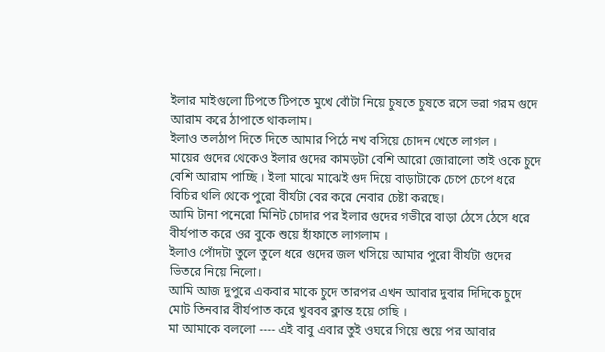ইলার মাইগুলো টিপতে টিপতে মুখে বোঁটা নিয়ে চুষতে চুষতে রসে ভরা গরম গুদে আরাম করে ঠাপাতে থাকলাম।
ইলাও তলঠাপ দিতে দিতে আমার পিঠে নখ বসিয়ে চোদন খেতে লাগল ।
মায়ের গুদের থেকেও ইলার গুদের কামড়টা বেশি আরো জোরালো তাই ওকে চুদে বেশি আরাম পাচ্ছি । ইলা মাঝে মাঝেই গুদ দিয়ে বাড়াটাকে চেপে চেপে ধরে বিচির থলি থেকে পুরো বীর্যটা বের করে নেবার চেষ্টা করছে।
আমি টানা পনেরো মিনিট চোদার পর ইলার গুদের গভীরে বাড়া ঠেসে ঠেসে ধরে বীর্যপাত করে ওর বুকে শুয়ে হাঁফাতে লাগলাম ।
ইলাও পোঁদটা তুলে তুলে ধরে গুদের জল খসিয়ে আমার পুরো বীর্যটা গুদের ভিতরে নিয়ে নিলো।
আমি আজ দুপুরে একবার মাকে চুদে তারপর এখন আবার দুবার দিদিকে চুদে মোট তিনবার বীর্যপাত করে খুববব ক্লান্ত হয়ে গেছি ।
মা আমাকে বললো ---- এই বাবু এবার তুই ওঘরে গিয়ে শুয়ে পর আবার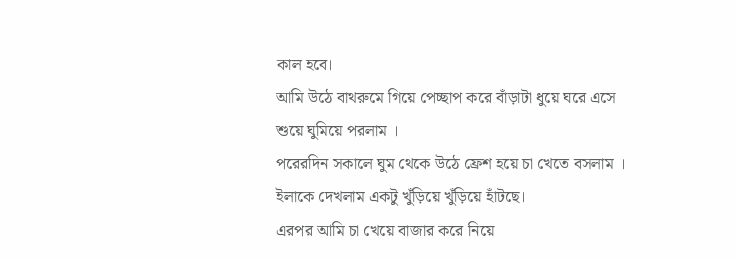কাল হবে।
আমি উঠে বাথরুমে গিয়ে পেচ্ছাপ করে বাঁড়াটা ধুয়ে ঘরে এসে শুয়ে ঘুমিয়ে পরলাম ।
পরেরদিন সকালে ঘুম থেকে উঠে ফ্রেশ হয়ে চা খেতে বসলাম । ইলাকে দেখলাম একটু খুঁড়িয়ে খুঁড়িয়ে হাঁটছে।
এরপর আমি চা খেয়ে বাজার করে নিয়ে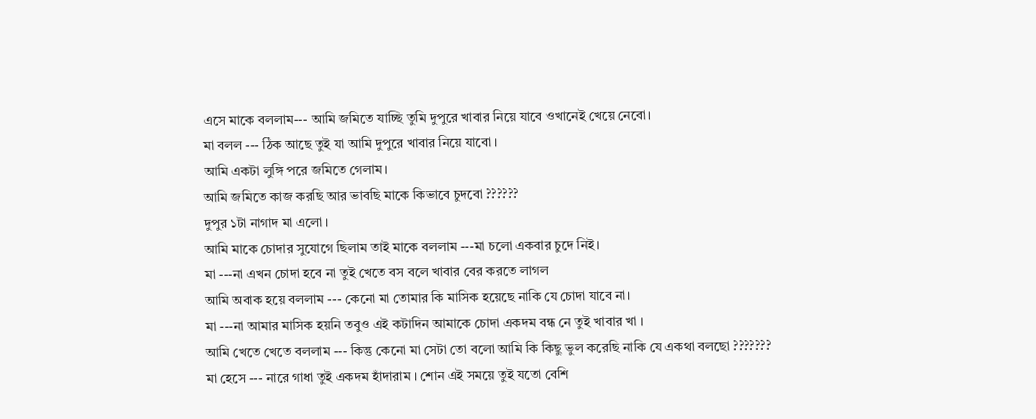এসে মাকে বললাম--- আমি জমিতে যাচ্ছি তুমি দুপুরে খাবার নিয়ে যাবে ওখানেই খেয়ে নেবো।
মা বলল --- ঠিক আছে তুই যা আমি দুপুরে খাবার নিয়ে যাবো ।
আমি একটা লুঙ্গি পরে জমিতে গেলাম।
আমি জমিতে কাজ করছি আর ভাবছি মাকে কিভাবে চুদবো ??????
দুপুর ১টা নাগাদ মা এলো ।
আমি মাকে চোদার সুযোগে ছিলাম তাই মাকে বললাম ---মা চলো একবার চুদে নিই।
মা ---না এখন চোদা হবে না তুই খেতে বস বলে খাবার বের করতে লাগল
আমি অবাক হয়ে বললাম --- কেনো মা তোমার কি মাসিক হয়েছে নাকি যে চোদা যাবে না।
মা ---না আমার মাসিক হয়নি তবুও এই কটাদিন আমাকে চোদা একদম বন্ধ নে তুই খাবার খা ।
আমি খেতে খেতে বললাম --- কিন্তু কেনো মা সেটা তো বলো আমি কি কিছু ভুল করেছি নাকি যে একথা বলছো ???????
মা হেসে --- নারে গাধা তুই একদম হাঁদারাম । শোন এই সময়ে তুই যতো বেশি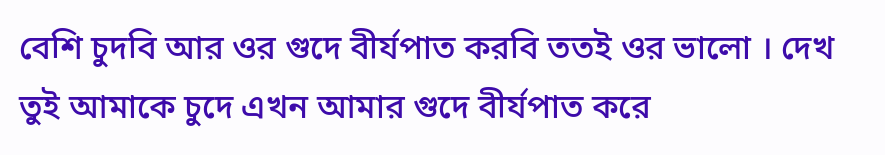বেশি চুদবি আর ওর গুদে বীর্যপাত করবি ততই ওর ভালো । দেখ তুই আমাকে চুদে এখন আমার গুদে বীর্যপাত করে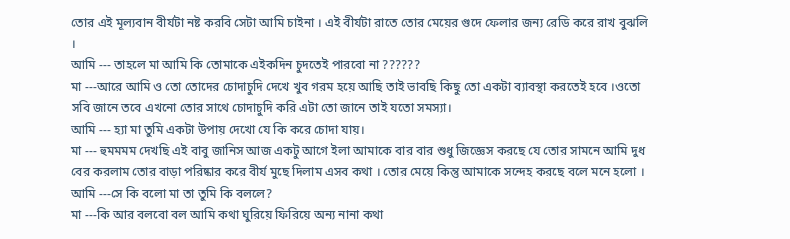তোর এই মূল্যবান বীর্যটা নষ্ট করবি সেটা আমি চাইনা । এই বীর্যটা রাতে তোর মেয়ের গুদে ফেলার জন্য রেডি করে রাখ বুঝলি ।
আমি --- তাহলে মা আমি কি তোমাকে এইকদিন চুদতেই পারবো না ??????
মা ---আরে আমি ও তো তোদের চোদাচুদি দেখে খুব গরম হয়ে আছি তাই ভাবছি কিছু তো একটা ব্যাবস্থা করতেই হবে ।ওতো সবি জানে তবে এখনো তোর সাথে চোদাচুদি করি এটা তো জানে তাই যতো সমস্যা।
আমি --- হ্যা মা তুমি একটা উপায় দেখো যে কি করে চোদা যায়।
মা --- হুমমমম দেখছি এই বাবু জানিস আজ একটু আগে ইলা আমাকে বার বার শুধু জিজ্ঞেস করছে যে তোর সামনে আমি দুধ বের করলাম তোর বাড়া পরিষ্কার করে বীর্য মুছে দিলাম এসব কথা । তোর মেয়ে কিন্তু আমাকে সন্দেহ করছে বলে মনে হলো ।
আমি ---সে কি বলো মা তা তুমি কি বললে?
মা ---কি আর বলবো বল আমি কথা ঘুরিয়ে ফিরিয়ে অন্য নানা কথা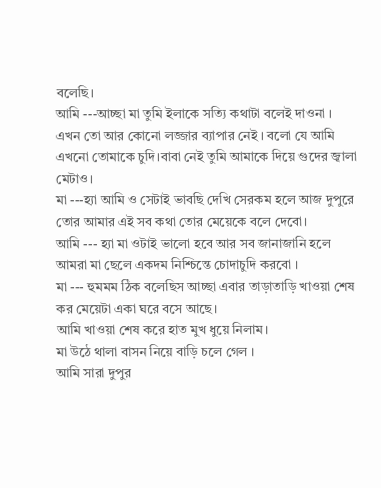বলেছি।
আমি ---আচ্ছা মা তুমি ইলাকে সত্যি কথাটা বলেই দাওনা । এখন তো আর কোনো লজ্জার ব্যাপার নেই । বলো যে আমি এখনো তোমাকে চুদি।বাবা নেই তুমি আমাকে দিয়ে গুদের জ্বালা মেটাও।
মা ---হ্যা আমি ও সেটাই ভাবছি দেখি সেরকম হলে আজ দুপুরে তোর আমার এই সব কথা তোর মেয়েকে বলে দেবো।
আমি --- হ্যা মা ওটাই ভালো হবে আর সব জানাজানি হলে আমরা মা ছেলে একদম নিশ্চিন্তে চোদাচুদি করবো ।
মা --- হুমমম ঠিক বলেছিস আচ্ছা এবার তাড়াতাড়ি খাওয়া শেষ কর মেয়েটা একা ঘরে বসে আছে।
আমি খাওয়া শেষ করে হাত মুখ ধুয়ে নিলাম।
মা উঠে থালা বাসন নিয়ে বাড়ি চলে গেল ।
আমি সারা দুপুর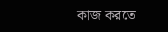কাজ করতে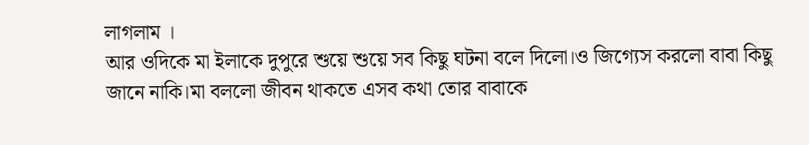লাগলাম ।
আর ওদিকে মা ইলাকে দুপুরে শুয়ে শুয়ে সব কিছু ঘটনা বলে দিলো।ও জিগ্যেস করলো বাবা কিছু জানে নাকি।মা বললো জীবন থাকতে এসব কথা তোর বাবাকে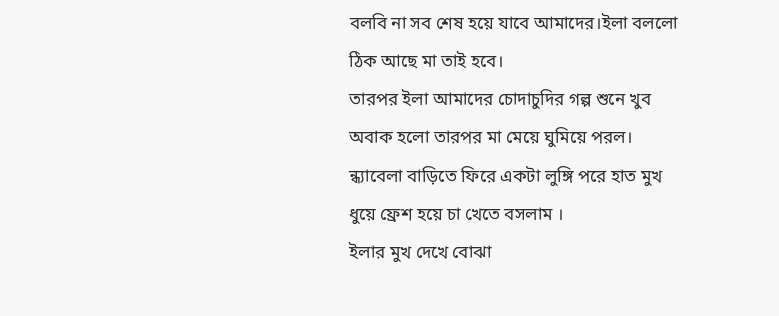বলবি না সব শেষ হয়ে যাবে আমাদের।ইলা বললো ঠিক আছে মা তাই হবে।
তারপর ইলা আমাদের চোদাচুদির গল্প শুনে খুব অবাক হলো তারপর মা মেয়ে ঘুমিয়ে পরল।
ন্ধ্যাবেলা বাড়িতে ফিরে একটা লুঙ্গি পরে হাত মুখ ধুয়ে ফ্রেশ হয়ে চা খেতে বসলাম ।
ইলার মুখ দেখে বোঝা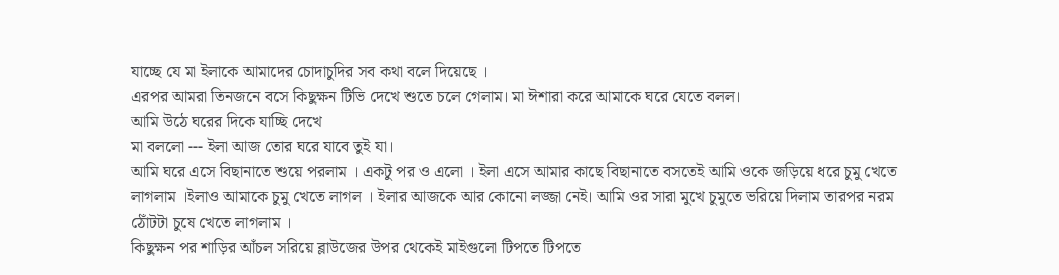যাচ্ছে যে মা ইলাকে আমাদের চোদাচুদির সব কথা বলে দিয়েছে ।
এরপর আমরা তিনজনে বসে কিছুক্ষন টিভি দেখে শুতে চলে গেলাম। মা ঈশারা করে আমাকে ঘরে যেতে বলল।
আমি উঠে ঘরের দিকে যাচ্ছি দেখে
মা বললো --- ইলা আজ তোর ঘরে যাবে তুই যা।
আমি ঘরে এসে বিছানাতে শুয়ে পরলাম । একটু পর ও এলো । ইলা এসে আমার কাছে বিছানাতে বসতেই আমি ওকে জড়িয়ে ধরে চুমু খেতে লাগলাম ।ইলাও আমাকে চুমু খেতে লাগল । ইলার আজকে আর কোনো লজ্জা নেই। আমি ওর সারা মুখে চুমুতে ভরিয়ে দিলাম তারপর নরম ঠোঁটটা চুষে খেতে লাগলাম ।
কিছুক্ষন পর শাড়ির আঁচল সরিয়ে ব্লাউজের উপর থেকেই মাইগুলো টিপতে টিপতে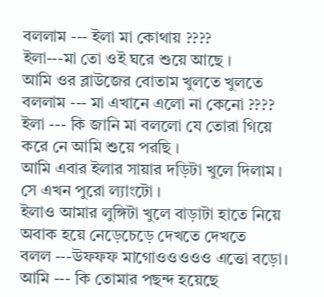বললাম --- ইলা মা কোথায় ????
ইলা---মা তো ওই ঘরে শুয়ে আছে ।
আমি ওর ব্লাউজের বোতাম খুলতে খুলতে বললাম --- মা এখানে এলো না কেনো ????
ইলা --- কি জানি মা বললো যে তোরা গিয়ে করে নে আমি শুয়ে পরছি ।
আমি এবার ইলার সায়ার দড়িটা খুলে দিলাম । সে এখন পুরো ল্যাংটো ।
ইলাও আমার লুঙ্গিটা খুলে বাড়াটা হাতে নিয়ে অবাক হয়ে নেড়েচেড়ে দেখতে দেখতে
বলল ---উফফফ মাগোওওওওও এত্তো বড়ো।
আমি --- কি তোমার পছন্দ হয়েছে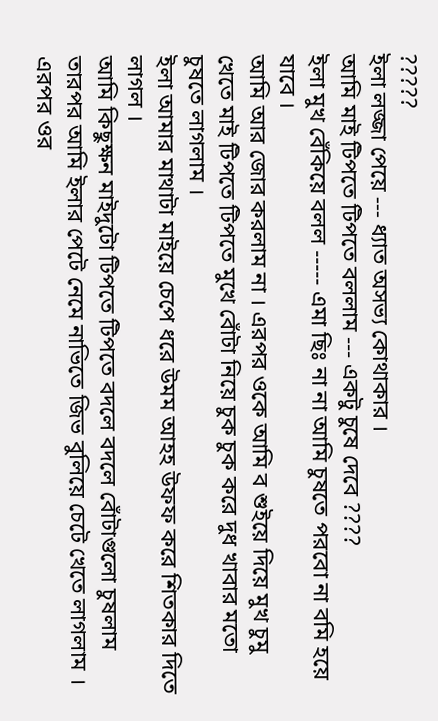?????
ইলা লজ্জা পেয়ে --- ধ্যাত অসভ্য কোথাকার ।
আমি মাই টিপতে টিপতে বললাম --- একটু চুষে দেবে ????
ইলা মুখ বেঁকিয়ে বলল ----- এমা ছিঃ না না আমি চুষতে পরবো না বমি হয়ে যাবে ।
আমি আর জোর করলাম না । এরপর ওকে আমি ব শুইয়ে দিয়ে মুখ চুমু খেতে মাই টিপতে টিপতে মুখে বোঁটা নিয়ে চুক চুক করে দুধ খাবার মতো চুষতে লাগলাম ।
ইলা আমার মাথাটা মাইয়ে চেপে ধরে উমম আহহ উফফ করে শিতকার দিতে লাগল ।
আমি কিছুক্ষন মাইদুটো টিপতে টিপতে বদলে বদলে বোঁটাগুলো চুষলাম তারপর আমি ইলার পেটে নেমে নাভিতে জিভ বুলিয়ে চেটে খেতে লাগলাম ।
এরপর ওর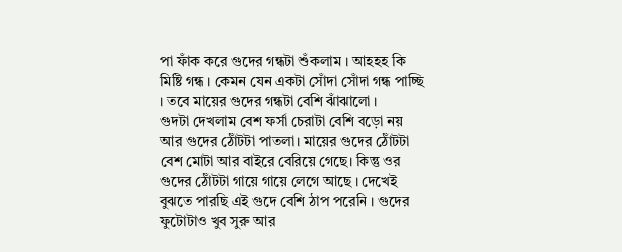পা ফাঁক করে গুদের গন্ধটা শুঁকলাম । আহহহ কি মিষ্টি গন্ধ । কেমন যেন একটা সোঁদা সোঁদা গন্ধ পাচ্ছি । তবে মায়ের গুদের গন্ধটা বেশি ঝাঁঝালো ।
গুদটা দেখলাম বেশ ফর্সা চেরাটা বেশি বড়ো নয় আর গুদের ঠোঁটটা পাতলা। মায়ের গুদের ঠোঁটটা বেশ মোটা আর বাইরে বেরিয়ে গেছে। কিন্তু ওর গুদের ঠোঁটটা গায়ে গায়ে লেগে আছে । দেখেই বুঝতে পারছি এই গুদে বেশি ঠাপ পরেনি । গুদের ফুটোটাও খুব সুরু আর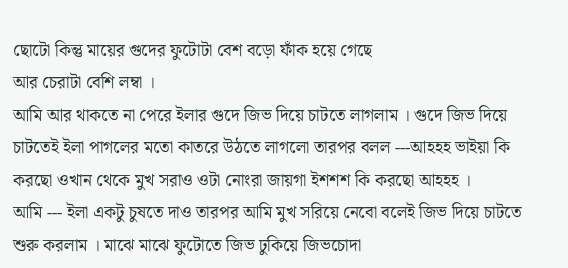ছোটো কিন্তু মায়ের গুদের ফুটোটা বেশ বড়ো ফাঁক হয়ে গেছে
আর চেরাটা বেশি লম্বা ।
আমি আর থাকতে না পেরে ইলার গুদে জিভ দিয়ে চাটতে লাগলাম । গুদে জিভ দিয়ে চাটতেই ইলা পাগলের মতো কাতরে উঠতে লাগলো তারপর বলল ---আহহহ ভাইয়া কি করছো ওখান থেকে মুখ সরাও ওটা নোংরা জায়গা ইশশশ কি করছো আহহহ ।
আমি --- ইলা একটু চুষতে দাও তারপর আমি মুখ সরিয়ে নেবো বলেই জিভ দিয়ে চাটতে শুরু করলাম । মাঝে মাঝে ফুটোতে জিভ ঢুকিয়ে জিভচোদা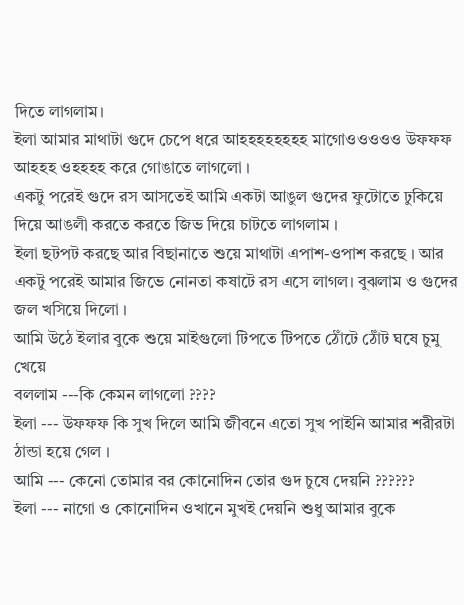দিতে লাগলাম।
ইলা আমার মাথাটা গুদে চেপে ধরে আহহহহহহহহ মাগোওওওওও উফফফ আহহহ ওহহহহ করে গোঙাতে লাগলো ।
একটু পরেই গুদে রস আসতেই আমি একটা আঙুল গুদের ফুটোতে ঢুকিয়ে দিয়ে আঙলী করতে করতে জিভ দিয়ে চাটতে লাগলাম ।
ইলা ছটপট করছে আর বিছানাতে শুয়ে মাথাটা এপাশ-ওপাশ করছে । আর একটু পরেই আমার জিভে নোনতা কষাটে রস এসে লাগল। বুঝলাম ও গুদের জল খসিয়ে দিলো ।
আমি উঠে ইলার বুকে শুয়ে মাইগুলো টিপতে টিপতে ঠোঁটে ঠোঁট ঘষে চুমু খেয়ে
বললাম ---কি কেমন লাগলো ????
ইলা --- উফফফ কি সুখ দিলে আমি জীবনে এতো সুখ পাইনি আমার শরীরটা ঠান্ডা হয়ে গেল ।
আমি --- কেনো তোমার বর কোনোদিন তোর গুদ চুষে দেয়নি ??????
ইলা --- নাগো ও কোনোদিন ওখানে মুখই দেয়নি শুধু আমার বুকে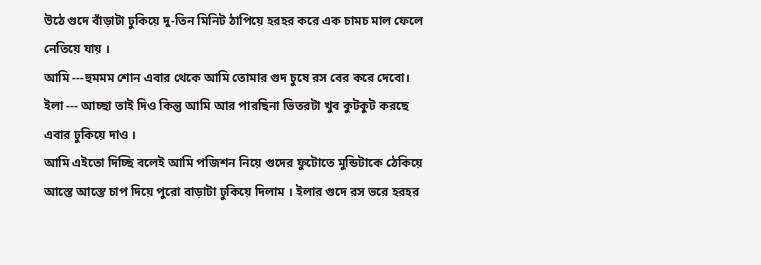উঠে গুদে বাঁড়াটা ঢুকিয়ে দু-তিন মিনিট ঠাপিয়ে হরহর করে এক চামচ মাল ফেলে নেতিয়ে যায় ।
আমি ---হুমমম শোন এবার থেকে আমি তোমার গুদ চুষে রস বের করে দেবো।
ইলা --- আচ্ছা তাই দিও কিন্তু আমি আর পারছিনা ভিতরটা খুব কুটকুট করছে এবার ঢুকিয়ে দাও ।
আমি এইতো দিচ্ছি বলেই আমি পজিশন নিয়ে গুদের ফুটোতে মুন্ডিটাকে ঠেকিয়ে আস্তে আস্তে চাপ দিয়ে পুরো বাড়াটা ঢুকিয়ে দিলাম । ইলার গুদে রস ভরে হরহর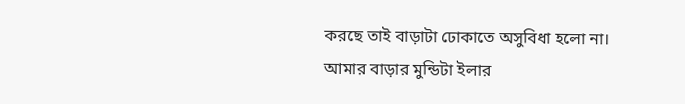করছে তাই বাড়াটা ঢোকাতে অসুবিধা হলো না।
আমার বাড়ার মুন্ডিটা ইলার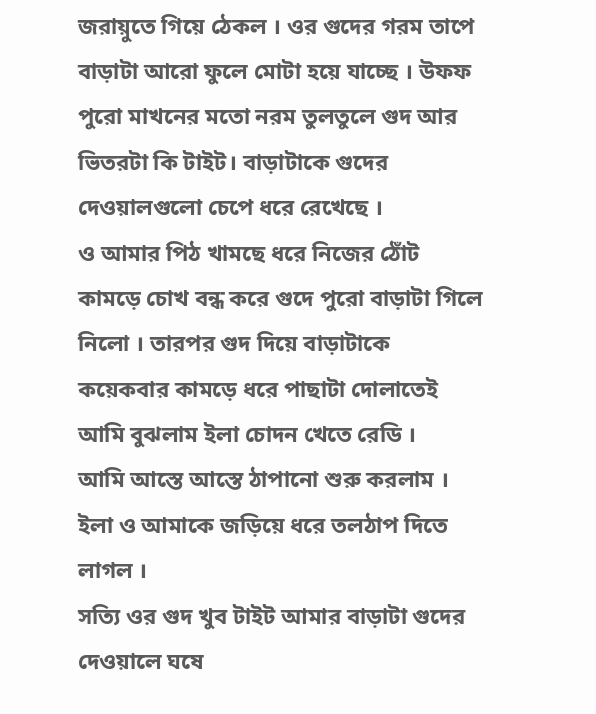জরায়ুতে গিয়ে ঠেকল । ওর গুদের গরম তাপে বাড়াটা আরো ফুলে মোটা হয়ে যাচ্ছে । উফফ পুরো মাখনের মতো নরম তুলতুলে গুদ আর ভিতরটা কি টাইট। বাড়াটাকে গুদের দেওয়ালগুলো চেপে ধরে রেখেছে ।
ও আমার পিঠ খামছে ধরে নিজের ঠোঁট কামড়ে চোখ বন্ধ করে গুদে পুরো বাড়াটা গিলে নিলো । তারপর গুদ দিয়ে বাড়াটাকে কয়েকবার কামড়ে ধরে পাছাটা দোলাতেই আমি বুঝলাম ইলা চোদন খেতে রেডি ।
আমি আস্তে আস্তে ঠাপানো শুরু করলাম । ইলা ও আমাকে জড়িয়ে ধরে তলঠাপ দিতে লাগল ।
সত্যি ওর গুদ খুব টাইট আমার বাড়াটা গুদের দেওয়ালে ঘষে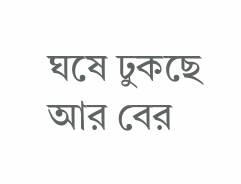ঘষে ঢুকছে আর বের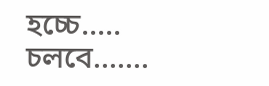হচ্চে.....
চলবে.......